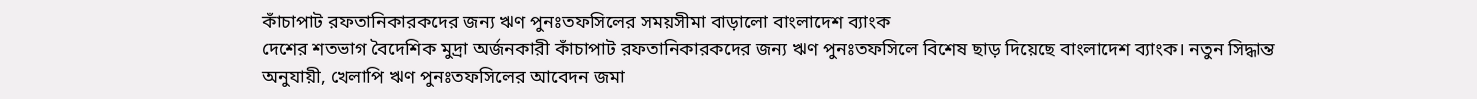কাঁচাপাট রফতানিকারকদের জন্য ঋণ পুনঃতফসিলের সময়সীমা বাড়ালো বাংলাদেশ ব্যাংক
দেশের শতভাগ বৈদেশিক মুদ্রা অর্জনকারী কাঁচাপাট রফতানিকারকদের জন্য ঋণ পুনঃতফসিলে বিশেষ ছাড় দিয়েছে বাংলাদেশ ব্যাংক। নতুন সিদ্ধান্ত অনুযায়ী, খেলাপি ঋণ পুনঃতফসিলের আবেদন জমা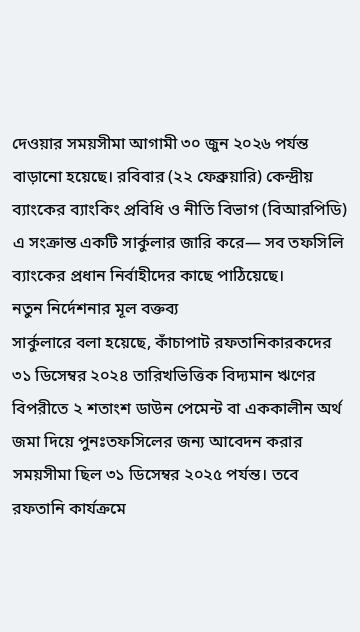দেওয়ার সময়সীমা আগামী ৩০ জুন ২০২৬ পর্যন্ত বাড়ানো হয়েছে। রবিবার (২২ ফেব্রুয়ারি) কেন্দ্রীয় ব্যাংকের ব্যাংকিং প্রবিধি ও নীতি বিভাগ (বিআরপিডি) এ সংক্রান্ত একটি সার্কুলার জারি করে— সব তফসিলি ব্যাংকের প্রধান নির্বাহীদের কাছে পাঠিয়েছে।
নতুন নির্দেশনার মূল বক্তব্য
সার্কুলারে বলা হয়েছে, কাঁচাপাট রফতানিকারকদের ৩১ ডিসেম্বর ২০২৪ তারিখভিত্তিক বিদ্যমান ঋণের বিপরীতে ২ শতাংশ ডাউন পেমেন্ট বা এককালীন অর্থ জমা দিয়ে পুনঃতফসিলের জন্য আবেদন করার সময়সীমা ছিল ৩১ ডিসেম্বর ২০২৫ পর্যন্ত। তবে রফতানি কার্যক্রমে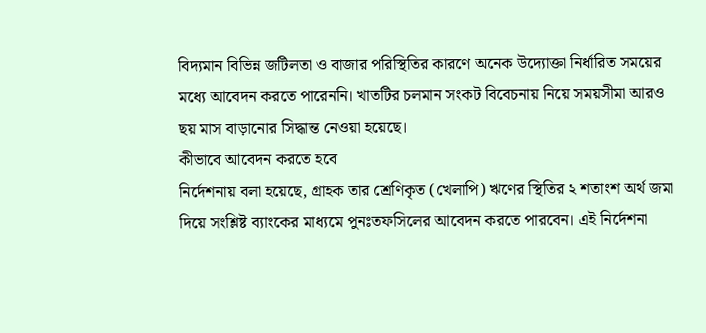বিদ্যমান বিভিন্ন জটিলতা ও বাজার পরিস্থিতির কারণে অনেক উদ্যোক্তা নির্ধারিত সময়ের মধ্যে আবেদন করতে পারেননি। খাতটির চলমান সংকট বিবেচনায় নিয়ে সময়সীমা আরও ছয় মাস বাড়ানোর সিদ্ধান্ত নেওয়া হয়েছে।
কীভাবে আবেদন করতে হবে
নির্দেশনায় বলা হয়েছে, গ্রাহক তার শ্রেণিকৃত (খেলাপি) ঋণের স্থিতির ২ শতাংশ অর্থ জমা দিয়ে সংশ্লিষ্ট ব্যাংকের মাধ্যমে পুনঃতফসিলের আবেদন করতে পারবেন। এই নির্দেশনা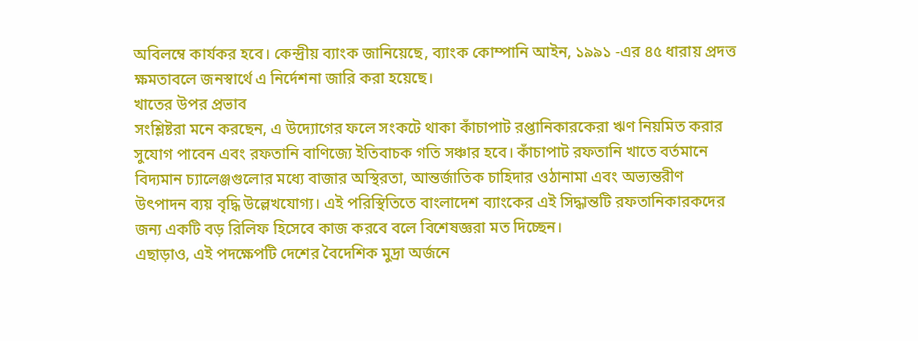অবিলম্বে কার্যকর হবে। কেন্দ্রীয় ব্যাংক জানিয়েছে, ব্যাংক কোম্পানি আইন, ১৯৯১ -এর ৪৫ ধারায় প্রদত্ত ক্ষমতাবলে জনস্বার্থে এ নির্দেশনা জারি করা হয়েছে।
খাতের উপর প্রভাব
সংশ্লিষ্টরা মনে করছেন, এ উদ্যোগের ফলে সংকটে থাকা কাঁচাপাট রপ্তানিকারকেরা ঋণ নিয়মিত করার সুযোগ পাবেন এবং রফতানি বাণিজ্যে ইতিবাচক গতি সঞ্চার হবে। কাঁচাপাট রফতানি খাতে বর্তমানে বিদ্যমান চ্যালেঞ্জগুলোর মধ্যে বাজার অস্থিরতা, আন্তর্জাতিক চাহিদার ওঠানামা এবং অভ্যন্তরীণ উৎপাদন ব্যয় বৃদ্ধি উল্লেখযোগ্য। এই পরিস্থিতিতে বাংলাদেশ ব্যাংকের এই সিদ্ধান্তটি রফতানিকারকদের জন্য একটি বড় রিলিফ হিসেবে কাজ করবে বলে বিশেষজ্ঞরা মত দিচ্ছেন।
এছাড়াও, এই পদক্ষেপটি দেশের বৈদেশিক মুদ্রা অর্জনে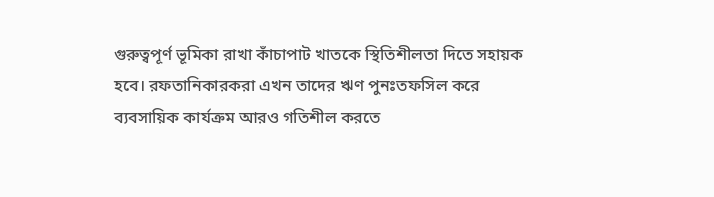গুরুত্বপূর্ণ ভূমিকা রাখা কাঁচাপাট খাতকে স্থিতিশীলতা দিতে সহায়ক হবে। রফতানিকারকরা এখন তাদের ঋণ পুনঃতফসিল করে ব্যবসায়িক কার্যক্রম আরও গতিশীল করতে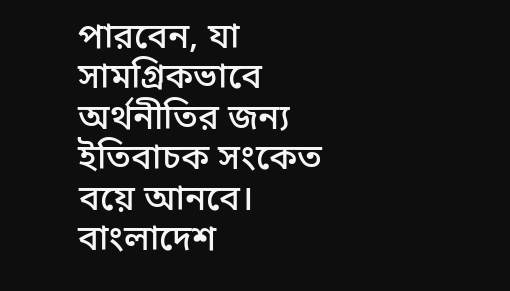পারবেন, যা সামগ্রিকভাবে অর্থনীতির জন্য ইতিবাচক সংকেত বয়ে আনবে। বাংলাদেশ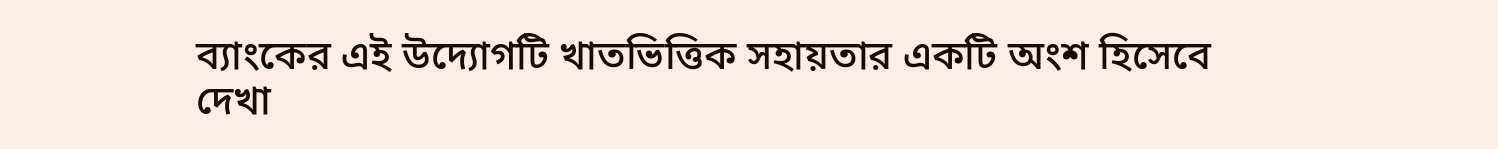ব্যাংকের এই উদ্যোগটি খাতভিত্তিক সহায়তার একটি অংশ হিসেবে দেখা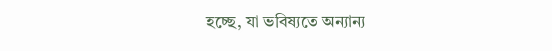হচ্ছে, যা ভবিষ্যতে অন্যান্য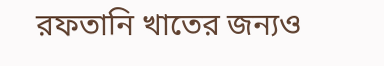রফতানি খাতের জন্যও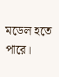মডেল হতে পারে।